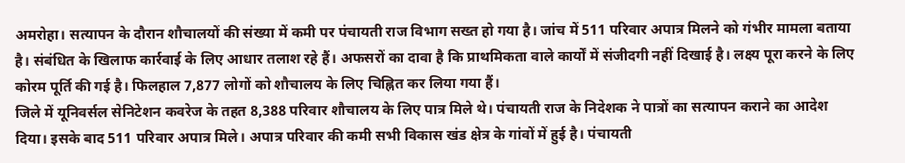अमरोहा। सत्यापन के दौरान शौचालयों की संख्या में कमी पर पंचायती राज विभाग सख्त हो गया है। जांच में 511 परिवार अपात्र मिलने को गंभीर मामला बताया है। संबंधित के खिलाफ कार्रवाई के लिए आधार तलाश रहे हैं। अफसरों का दावा है कि प्राथमिकता वाले कार्यों में संजीदगी नहीं दिखाई है। लक्ष्य पूरा करने के लिए कोरम पूर्ति की गई है। फिलहाल 7,877 लोगों को शौचालय के लिए चिह्नित कर लिया गया हैं।
जिले में यूनिवर्सल सेनिटेशन कवरेज के तहत 8,388 परिवार शौचालय के लिए पात्र मिले थे। पंचायती राज के निदेशक ने पात्रों का सत्यापन कराने का आदेश दिया। इसके बाद 511 परिवार अपात्र मिले। अपात्र परिवार की कमी सभी विकास खंड क्षेत्र के गांवों में हुई है। पंचायती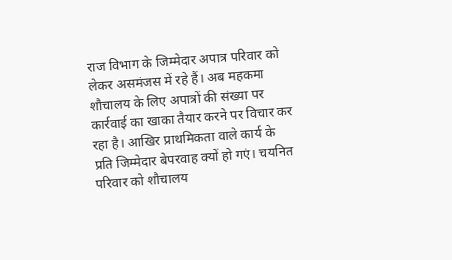राज विभाग के जिम्मेदार अपात्र परिवार को लेकर असमंजस में रहे हैं। अब महकमा शौचालय के लिए अपात्रों की संख्या पर कार्रवाई का खाका तैयार करने पर विचार कर रहा है। आखिर प्राथमिकता वाले कार्य के प्रति जिम्मेदार बेपरवाह क्यों हो गएं। चयनित परिवार को शौचालय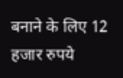बनाने के लिए 12 हजार रुपये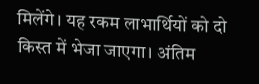मिलेंगे। यह रकम लाभार्थियों को दो किस्त में भेजा जाएगा। अंतिम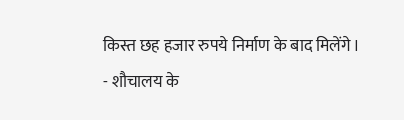किस्त छह हजार रुपये निर्माण के बाद मिलेंगे।
- शौचालय के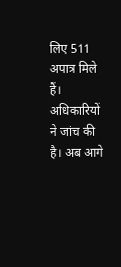लिए 511 अपात्र मिले हैं। अधिकारियों ने जांच की है। अब आगे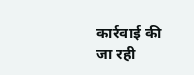कार्रवाई की जा रही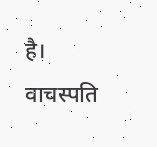है। वाचस्पति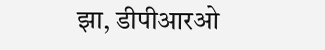झा, डीपीआरओ